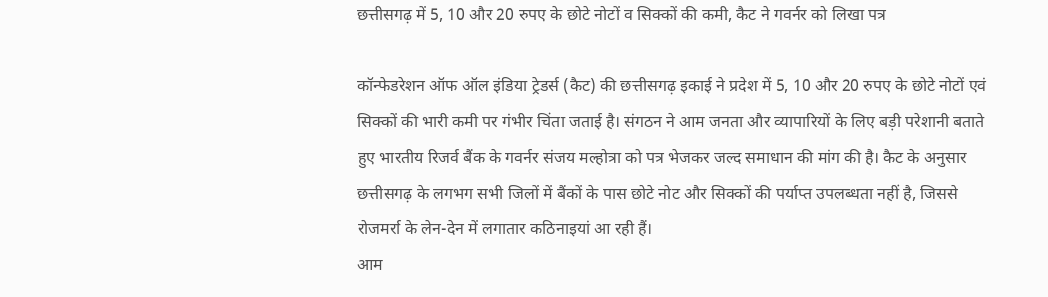छत्तीसगढ़ में 5, 10 और 20 रुपए के छोटे नोटों व सिक्कों की कमी, कैट ने गवर्नर को लिखा पत्र

कॉन्फेडरेशन ऑफ ऑल इंडिया ट्रेडर्स (कैट) की छत्तीसगढ़ इकाई ने प्रदेश में 5, 10 और 20 रुपए के छोटे नोटों एवं सिक्कों की भारी कमी पर गंभीर चिंता जताई है। संगठन ने आम जनता और व्यापारियों के लिए बड़ी परेशानी बताते हुए भारतीय रिजर्व बैंक के गवर्नर संजय मल्होत्रा को पत्र भेजकर जल्द समाधान की मांग की है। कैट के अनुसार छत्तीसगढ़ के लगभग सभी जिलों में बैंकों के पास छोटे नोट और सिक्कों की पर्याप्त उपलब्धता नहीं है, जिससे रोजमर्रा के लेन-देन में लगातार कठिनाइयां आ रही हैं।
आम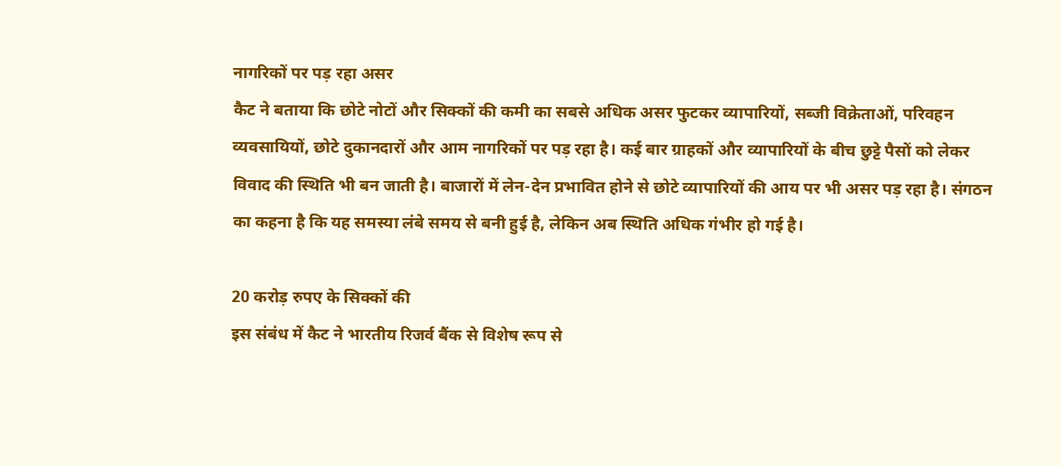नागरिकों पर पड़ रहा असर
कैट ने बताया कि छोटे नोटों और सिक्कों की कमी का सबसे अधिक असर फुटकर व्यापारियों, सब्जी विक्रेताओं, परिवहन व्यवसायियों, छोटे दुकानदारों और आम नागरिकों पर पड़ रहा है। कई बार ग्राहकों और व्यापारियों के बीच छुट्टे पैसों को लेकर विवाद की स्थिति भी बन जाती है। बाजारों में लेन-देन प्रभावित होने से छोटे व्यापारियों की आय पर भी असर पड़ रहा है। संगठन का कहना है कि यह समस्या लंबे समय से बनी हुई है, लेकिन अब स्थिति अधिक गंभीर हो गई है।

20 करोड़ रुपए के सिक्कों की
इस संबंध में कैट ने भारतीय रिजर्व बैंक से विशेष रूप से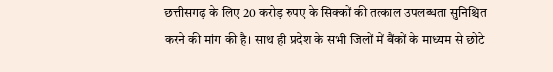छत्तीसगढ़ के लिए 20 करोड़ रुपए के सिक्कों की तत्काल उपलब्धता सुनिश्चित करने की मांग की है। साथ ही प्रदेश के सभी जिलों में बैंकों के माध्यम से छोटे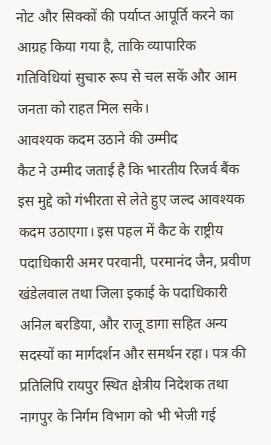नोट और सिक्कों की पर्याप्त आपूर्ति करने का आग्रह किया गया है, ताकि व्यापारिक गतिविधियां सुचारु रूप से चल सकें और आम जनता को राहत मिल सके।
आवश्यक कदम उठाने की उम्मीद
कैट ने उम्मीद जताई है कि भारतीय रिजर्व बैंक इस मुद्दे को गंभीरता से लेते हुए जल्द आवश्यक कदम उठाएगा। इस पहल में कैट के राष्ट्रीय पदाधिकारी अमर परवानी, परमानंद जैन, प्रवीण खंडेलवाल तथा जिला इकाई के पदाधिकारी अनिल बरडिया, और राजू डागा सहित अन्य सदस्यों का मार्गदर्शन और समर्थन रहा। पत्र की प्रतिलिपि रायपुर स्थित क्षेत्रीय निदेशक तथा नागपुर के निर्गम विभाग को भी भेजी गई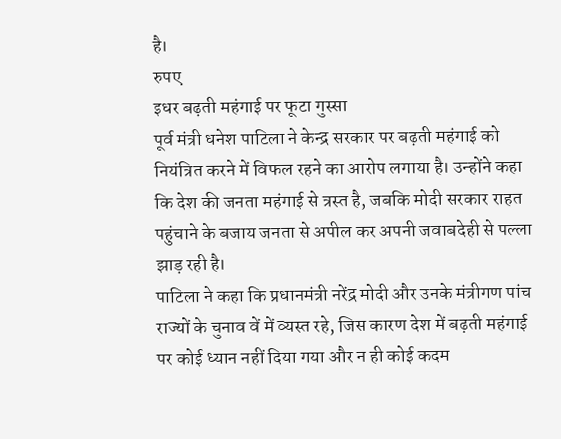है।
रुपए
इधर बढ़ती महंगाई पर फूटा गुस्सा
पूर्व मंत्री धनेश पाटिला ने केन्द्र सरकार पर बढ़ती महंगाई को नियंत्रित करने में विफल रहने का आरोप लगाया है। उन्होंने कहा कि देश की जनता महंगाई से त्रस्त है, जबकि मोदी सरकार राहत पहुंचाने के बजाय जनता से अपील कर अपनी जवाबदेही से पल्ला झाड़ रही है।
पाटिला ने कहा कि प्रधानमंत्री नरेंद्र मोदी और उनके मंत्रीगण पांच राज्यों के चुनाव वें में व्यस्त रहे, जिस कारण देश में बढ़ती महंगाई पर कोई ध्यान नहीं दिया गया और न ही कोई कदम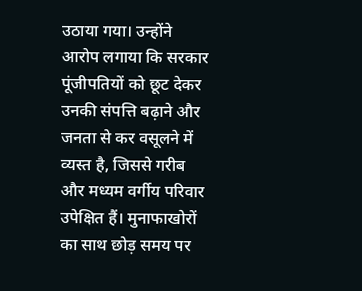उठाया गया। उन्होंने आरोप लगाया कि सरकार पूंजीपतियों को छूट देकर उनकी संपत्ति बढ़ाने और जनता से कर वसूलने में व्यस्त है, जिससे गरीब और मध्यम वर्गीय परिवार उपेक्षित हैं। मुनाफाखोरों का साथ छोड़ समय पर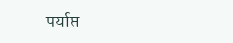पर्याप्त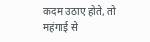कदम उठाए होते, तो महंगाई से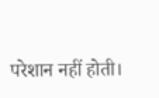परेशान नहीं होती।